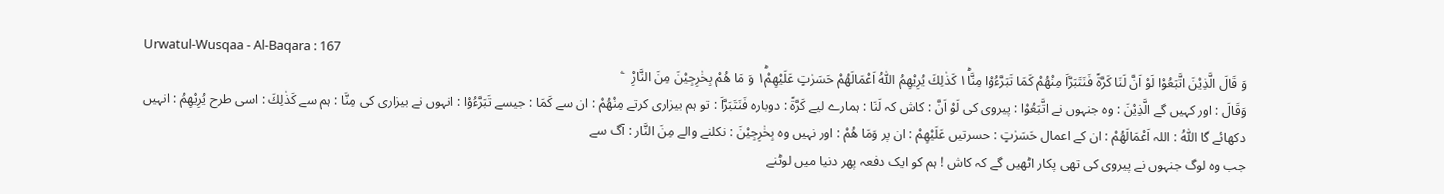Urwatul-Wusqaa - Al-Baqara : 167
وَ قَالَ الَّذِیْنَ اتَّبَعُوْا لَوْ اَنَّ لَنَا كَرَّةً فَنَتَبَرَّاَ مِنْهُمْ كَمَا تَبَرَّءُوْا مِنَّا١ؕ كَذٰلِكَ یُرِیْهِمُ اللّٰهُ اَعْمَالَهُمْ حَسَرٰتٍ عَلَیْهِمْ١ؕ وَ مَا هُمْ بِخٰرِجِیْنَ مِنَ النَّارِ۠   ۧ
وَقَالَ : اور کہیں گے الَّذِيْنَ : وہ جنہوں نے اتَّبَعُوْا : پیروی کی لَوْ اَنَّ : کاش کہ لَنَا : ہمارے لیے كَرَّةً : دوبارہ فَنَتَبَرَّاَ : تو ہم بیزاری کرتے مِنْهُمْ : ان سے كَمَا : جیسے تَبَرَّءُوْا : انہوں نے بیزاری کی مِنَّا : ہم سے كَذٰلِكَ : اسی طرح يُرِيْهِمُ : انہیں دکھائے گا اللّٰهُ : اللہ اَعْمَالَهُمْ : ان کے اعمال حَسَرٰتٍ : حسرتیں عَلَيْهِمْ : ان پر وَمَا ھُمْ : اور نہیں وہ بِخٰرِجِيْنَ : نکلنے والے مِنَ النَّار : آگ سے
جب وہ لوگ جنہوں نے پیروی کی تھی پکار اٹھیں گے کہ کاش ! ہم کو ایک دفعہ پھر دنیا میں لوٹنے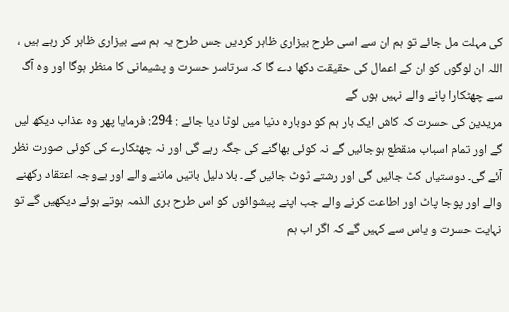کی مہلت مل جائے تو ہم ان سے اسی طرح بیزاری ظاہر کردیں جس طرح یہ ہم سے بیزاری ظاہر کر رہے ہیں ، اللہ ان لوگوں کو ان کے اعمال کی حقیقت دکھا دے گا کہ سرتاسر حسرت و پشیمانی کا منظر ہوگا اور وہ آگ سے چھٹکارا پانے والے نہیں ہوں گے
مریدین کی حسرت کہ کاش ایک بار ہم کو دوبارہ دنیا میں لوٹا دیا جائے : 294: فرمایا پھر وہ عذاب دیکھ لیں گے اور تمام اسباب منقطع ہوجائیں گے نہ کوئی بھاگنے کی جگہ رہے گی اور نہ چھٹکارے کی کوئی صورت نظر آئے گی۔ دوستیاں کٹ جائیں گی اور رشتے ٹوٹ جائیں گے۔ بلا دلیل باتیں ماننے والے اور بےوجہ اعتقاد رکھنے والے اور پوجا پاٹ اور اطاعت کرنے والے جب اپنے پیشوائوں کو اس طرح بری الذمہ ہوتے ہوئے دیکھیں گے تو نہایت حسرت و یاس سے کہیں گے کہ اگر اب ہم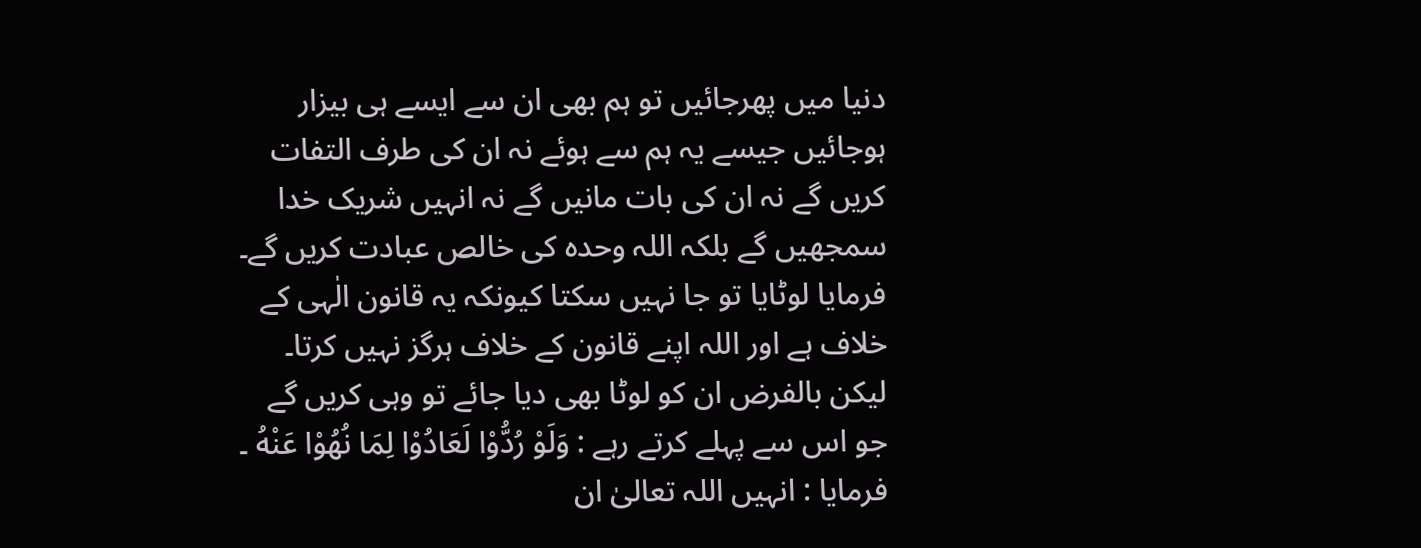دنیا میں پھرجائیں تو ہم بھی ان سے ایسے ہی بیزار ہوجائیں جیسے یہ ہم سے ہوئے نہ ان کی طرف التفات کریں گے نہ ان کی بات مانیں گے نہ انہیں شریک خدا سمجھیں گے بلکہ اللہ وحدہ کی خالص عبادت کریں گے۔ فرمایا لوٹایا تو جا نہیں سکتا کیونکہ یہ قانون الٰہی کے خلاف ہے اور اللہ اپنے قانون کے خلاف ہرگز نہیں کرتا۔ لیکن بالفرض ان کو لوٹا بھی دیا جائے تو وہی کریں گے جو اس سے پہلے کرتے رہے : وَلَوْ رُدُّوْا لَعَادُوْا لِمَا نُهُوْا عَنْهُ ۔ فرمایا : انہیں اللہ تعالیٰ ان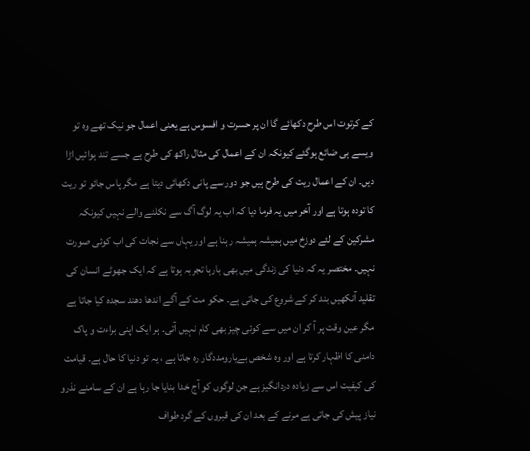کے کرتوت اس طرح دکھائے گا ان پر حسرت و افسوس ہے یعنی اعمال جو نیک تھے وہ تو ویسے ہی ضائع ہوگئے کیونکہ ان کے اعمال کی مثال راکھ کی طرح ہے جسے تند ہوائیں اڑا دیں۔ ان کے اعمال ریت کی طرح ہیں جو دور سے پانی دکھائی دیتا ہے مگر پاس جائو تو ریت کا تودہ ہوتا ہے اور آخر میں یہ فرما دیا کہ اب یہ لوگ آگ سے نکلنے والے نہیں کیونکہ مشرکین کے لئے دوزخ میں ہمیشہ ہمیشہ رہنا ہے اور یہاں سے نجات کی اب کوئی صورت نہیں۔ مختصر یہ کہ دنیا کی زندگی میں بھی بارہا تجربہ ہوتا ہے کہ ایک جھوٹے انسان کی تقلید آنکھیں بند کر کے شروع کی جاتی ہے۔ حکو مت کے آگے اندھا دھند سجدہ کیا جاتا ہے مگر عین وقت پر آ کر ان میں سے کوئی چیز بھی کام نہیں آتی۔ ہر ایک اپنی براءت و پاک دامنی کا اظہار کرتا ہے اور وہ شخص بےیارومددگار رہ جاتا ہے ، یہ تو دنیا کا حال ہے۔ قیامت کی کیفیت اس سے زیادہ دردانگیز ہے جن لوگوں کو آج خدا بنایا جا رہا ہے ان کے سامنے نذرو نیاز پیش کی جاتی ہے مرنے کے بعد ان کی قبروں کے گرد طواف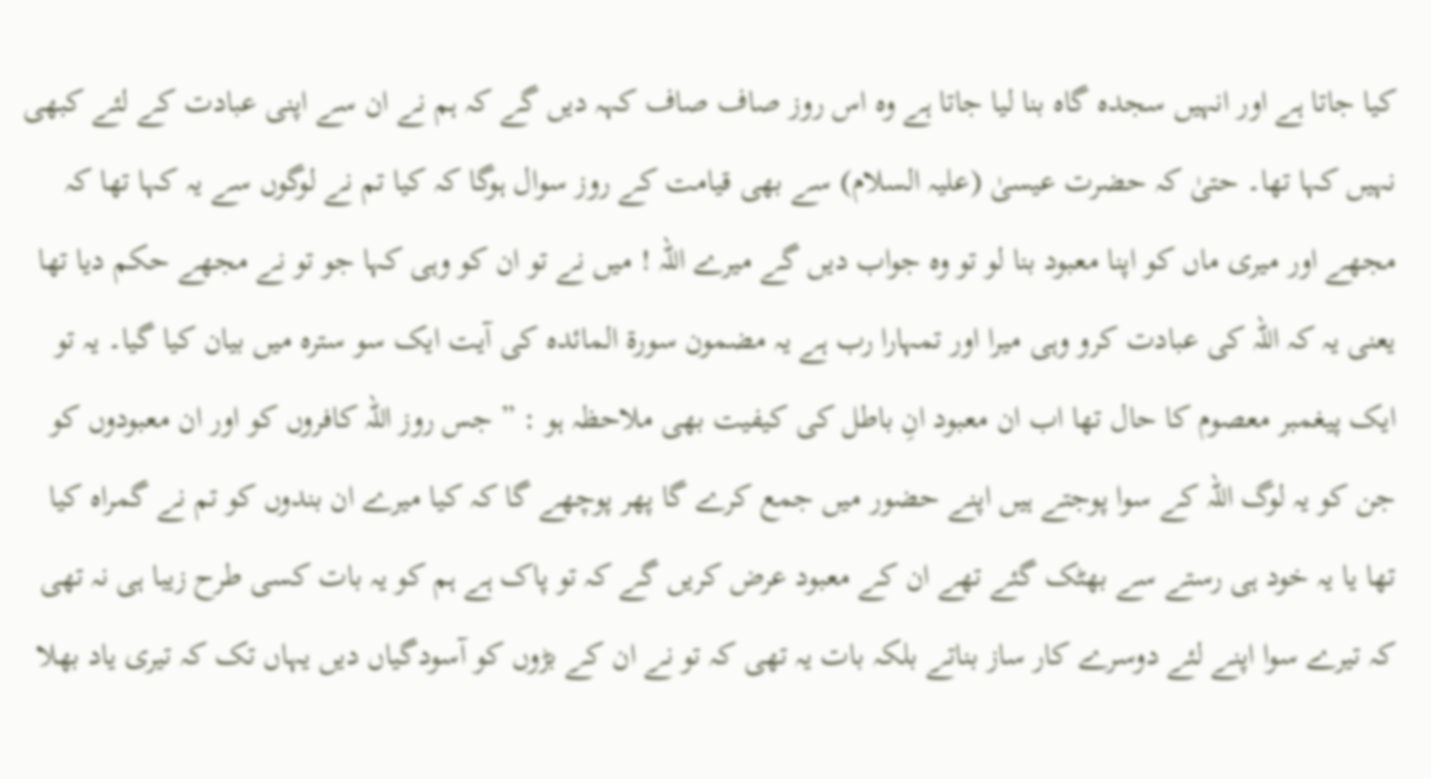کیا جاتا ہے اور انہیں سجدہ گاہ بنا لیا جاتا ہے وہ اس روز صاف صاف کہہ دیں گے کہ ہم نے ان سے اپنی عبادت کے لئے کبھی نہیں کہا تھا۔ حتیٰ کہ حضرت عیسیٰ (علیہ السلام) سے بھی قیامت کے روز سوال ہوگا کہ کیا تم نے لوگوں سے یہ کہا تھا کہ مجھے اور میری ماں کو اپنا معبود بنا لو تو وہ جواب دیں گے میرے اللہ ! میں نے تو ان کو وہی کہا جو تو نے مجھے حکم دیا تھا یعنی یہ کہ اللہ کی عبادت کرو وہی میرا اور تمہارا رب ہے یہ مضمون سورة المائدہ کی آیت ایک سو سترہ میں بیان کیا گیا۔ یہ تو ایک پیغمبر معصوم کا حال تھا اب ان معبود انِ باطل کی کیفیت بھی ملاحظہ ہو : ” جس روز اللہ کافروں کو اور ان معبودوں کو جن کو یہ لوگ اللہ کے سوا پوجتے ہیں اپنے حضور میں جمع کرے گا پھر پوچھے گا کہ کیا میرے ان بندوں کو تم نے گمراہ کیا تھا یا یہ خود ہی رستے سے بھٹک گئے تھے ان کے معبود عرض کریں گے کہ تو پاک ہے ہم کو یہ بات کسی طرح زیبا ہی نہ تھی کہ تیرے سوا اپنے لئے دوسرے کار ساز بناتے بلکہ بات یہ تھی کہ تو نے ان کے بڑوں کو آسودگیاں دیں یہاں تک کہ تیری یاد بھلا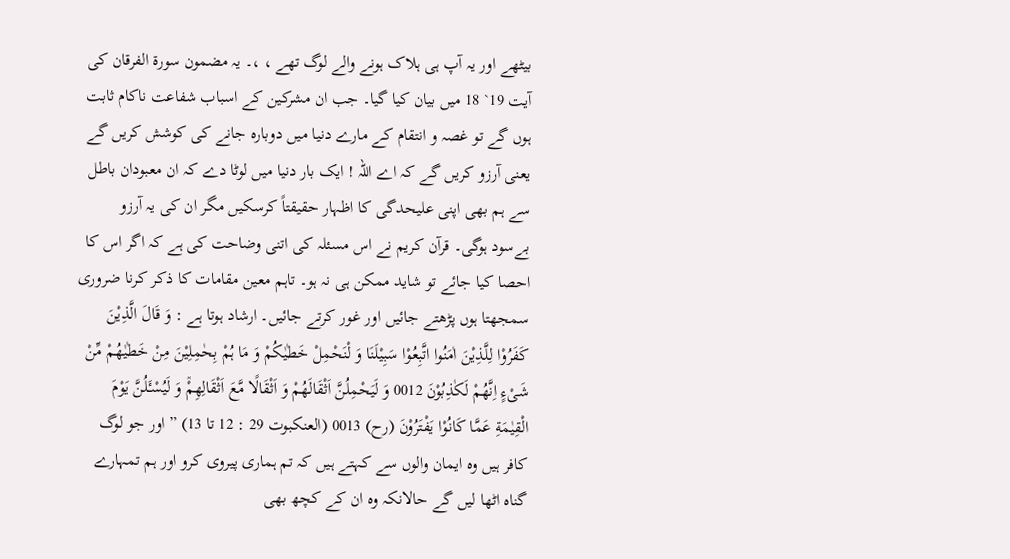بیٹھے اور یہ آپ ہی ہلاک ہونے والے لوگ تھے ، ،۔ یہ مضمون سورة الفرقان کی آیت 19` 18 میں بیان کیا گیا۔ جب ان مشرکین کے اسباب شفاعت ناکام ثابت ہوں گے تو غصہ و انتقام کے مارے دنیا میں دوبارہ جانے کی کوشش کریں گے یعنی آرزو کریں گے کہ اے اللہ ! ایک بار دنیا میں لوٹا دے کہ ان معبودان باطل سے ہم بھی اپنی علیحدگی کا اظہار حقیقتاً کرسکیں مگر ان کی یہ آرزو بےسود ہوگی۔ قرآن کریم نے اس مسئلہ کی اتنی وضاحت کی ہے کہ اگر اس کا احصا کیا جائے تو شاید ممکن ہی نہ ہو۔ تاہم معین مقامات کا ذکر کرنا ضروری سمجھتا ہوں پڑھتے جائیں اور غور کرتے جائیں۔ ارشاد ہوتا ہے : وَ قَالَ الَّذِیْنَ کَفَرُوْا لِلَّذِیْنَ اٰمَنُوا اتَّبِعُوْا سَبِیْلَنَا وَ لْنَحْمِلْ خَطٰیٰكُمْ وَ مَا ہُمْ بِحٰمِلِیْنَ مِنْ خَطٰیٰهُمْ مِّنْ شَیْءٍ اِنَّهُمْ لَكٰذِبُوْنَ 0012 وَ لَیَحْمِلُنَّ اَثْقَالَهُمْ وَ اَثْقَالًا مَّعَ اَثْقَالِهِمْٞ وَ لَیُسْـَٔلُنَّ یَوْمَ الْقِیٰمَةِ عَمَّا کَانُوْا یَفْتَرُوْنَ (رح) 0013 (العنکبوت 29 : 12 تا 13) ” اور جو لوگ کافر ہیں وہ ایمان والوں سے کہتے ہیں کہ تم ہماری پیروی کرو اور ہم تمہارے گناہ اٹھا لیں گے حالانکہ وہ ان کے کچھ بھی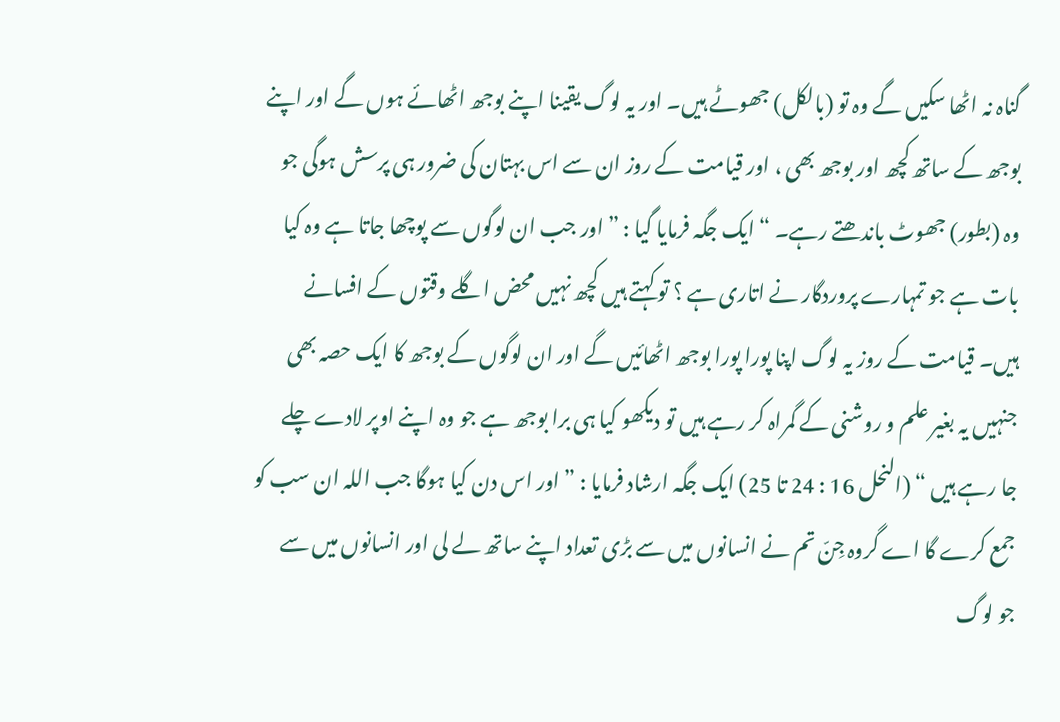گناہ نہ اٹھا سکیں گے وہ تو (بالکل) جھوٹے ہیں۔ اور یہ لوگ یقینا اپنے بوجھ اٹھائے ہوں گے اور اپنے بوجھ کے ساتھ کچھ اور بوجھ بھی ، اور قیامت کے روز ان سے اس بہتان کی ضرور ہی پرسش ہوگی جو وہ (بطور) جھوٹ باندھتے رہے۔ “ ایک جگہ فرمایا گیا : ” اور جب ان لوگوں سے پوچھا جاتا ہے وہ کیا بات ہے جو تمہارے پروردگار نے اتاری ہے ؟ تو کہتے ہیں کچھ نہیں محض اگلے وقتوں کے افسانے ہیں۔ قیامت کے روز یہ لوگ اپنا پورا پورا بوجھ اٹھائیں گے اور ان لوگوں کے بوجھ کا ایک حصہ بھی جنہیں یہ بغیر علم و روشنی کے گمراہ کر رہے ہیں تو دیکھو کیا ہی برا بوجھ ہے جو وہ اپنے اوپر لادے چلے جا رہے ہیں “ (النحل 16 : 24 تا 25) ایک جگہ ارشاد فرمایا : ” اور اس دن کیا ہوگا جب اللہ ان سب کو جمع کرے گا اے گروہ جِنّ تم نے انسانوں میں سے بڑی تعداد اپنے ساتھ لے لی اور انسانوں میں سے جو لوگ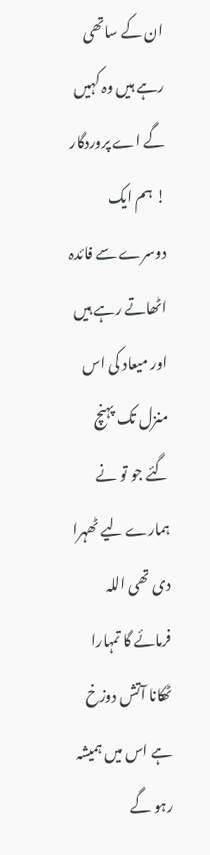ان کے ساتھی رہے ہیں وہ کہیں گے اے پروردگار ! ہم ایک دوسرے سے فائدہ اٹھاتے رہے ہیں اور میعاد کی اس منزل تک پہنچ گئے جو تو نے ہمارے لیے ٹھہرا دی تھی اللہ فرمائے گا تمہارا ٹھکانا آتش دوزخ ہے اس میں ہمیشہ رہو گے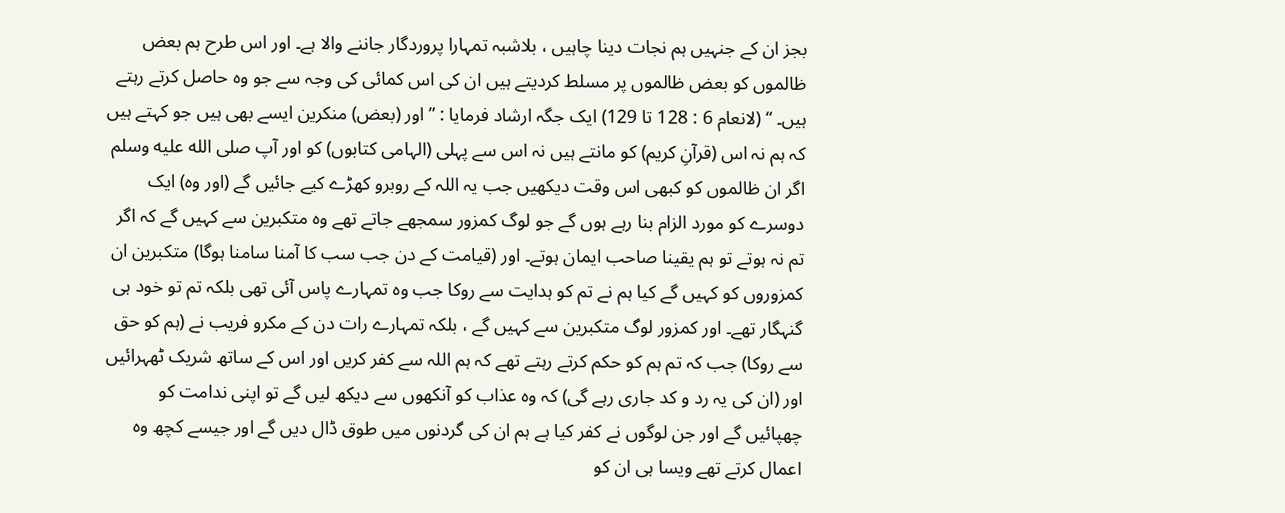بجز ان کے جنہیں ہم نجات دینا چاہیں ، بلاشبہ تمہارا پروردگار جاننے والا ہے۔ اور اس طرح ہم بعض ظالموں کو بعض ظالموں پر مسلط کردیتے ہیں ان کی اس کمائی کی وجہ سے جو وہ حاصل کرتے رہتے ہیں۔ “ (لانعام 6 : 128 تا 129) ایک جگہ ارشاد فرمایا : ” اور (بعض) منکرین ایسے بھی ہیں جو کہتے ہیں کہ ہم نہ اس (قرآنِ کریم) کو مانتے ہیں نہ اس سے پہلی (الہامی کتابوں) کو اور آپ صلى الله عليه وسلم اگر ان ظالموں کو کبھی اس وقت دیکھیں جب یہ اللہ کے روبرو کھڑے کیے جائیں گے (اور وہ) ایک دوسرے کو مورد الزام بنا رہے ہوں گے جو لوگ کمزور سمجھے جاتے تھے وہ متکبرین سے کہیں گے کہ اگر تم نہ ہوتے تو ہم یقینا صاحب ایمان ہوتے۔ اور (قیامت کے دن جب سب کا آمنا سامنا ہوگا) متکبرین ان کمزوروں کو کہیں گے کیا ہم نے تم کو ہدایت سے روکا جب وہ تمہارے پاس آئی تھی بلکہ تم تو خود ہی گنہگار تھے۔ اور کمزور لوگ متکبرین سے کہیں گے ، بلکہ تمہارے رات دن کے مکرو فریب نے (ہم کو حق سے روکا) جب کہ تم ہم کو حکم کرتے رہتے تھے کہ ہم اللہ سے کفر کریں اور اس کے ساتھ شریک ٹھہرائیں اور (ان کی یہ رد و کد جاری رہے گی) کہ وہ عذاب کو آنکھوں سے دیکھ لیں گے تو اپنی ندامت کو چھپائیں گے اور جن لوگوں نے کفر کیا ہے ہم ان کی گردنوں میں طوق ڈال دیں گے اور جیسے کچھ وہ اعمال کرتے تھے ویسا ہی ان کو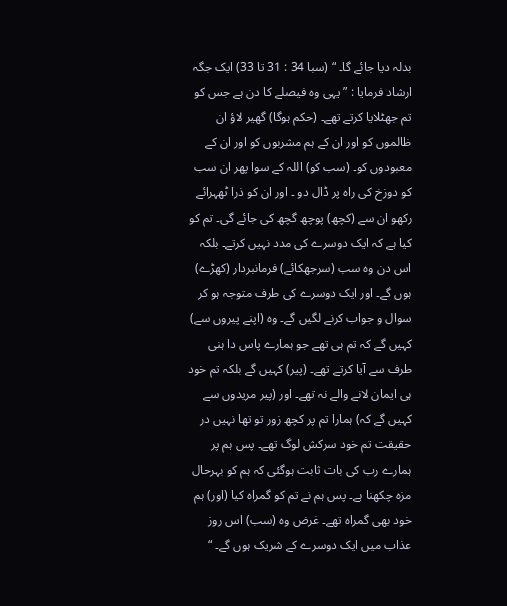بدلہ دیا جائے گا۔ “ (سبا 34 : 31 تا 33) ایک جگہ ارشاد فرمایا : ” یہی وہ فیصلے کا دن ہے جس کو تم جھٹلایا کرتے تھے۔ (حکم ہوگا) گھیر لاؤ ان ظالموں کو اور ان کے ہم مشربوں کو اور ان کے معبودوں کو۔ (سب کو) اللہ کے سوا پھر ان سب کو دوزخ کی راہ پر ڈال دو ۔ اور ان کو ذرا ٹھہرائے رکھو ان سے (کچھ) پوچھ گچھ کی جائے گی۔ تم کو کیا ہے کہ ایک دوسرے کی مدد نہیں کرتے۔ بلکہ اس دن وہ سب (سرجھکائے) فرمانبردار (کھڑے) ہوں گے۔ اور ایک دوسرے کی طرف متوجہ ہو کر سوال و جواب کرنے لگیں گے۔ وہ (اپنے پیروں سے) کہیں گے کہ تم ہی تھے جو ہمارے پاس دا ہنی طرف سے آیا کرتے تھے۔ (پیر) کہیں گے بلکہ تم خود ہی ایمان لانے والے نہ تھے۔ اور (پیر مریدوں سے کہیں گے کہ) ہمارا تم پر کچھ زور تو تھا نہیں در حقیقت تم خود سرکش لوگ تھے۔ پس ہم پر ہمارے رب کی بات ثابت ہوگئی کہ ہم کو بہرحال مزہ چکھنا ہے۔ پس ہم نے تم کو گمراہ کیا (اور) ہم خود بھی گمراہ تھے۔ غرض وہ (سب) اس روز عذاب میں ایک دوسرے کے شریک ہوں گے۔ “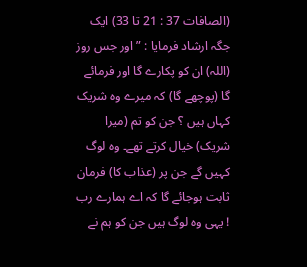(الصافات 37 : 21 تا 33) ایک جگہ ارشاد فرمایا : ” اور جس روز (اللہ) ان کو پکارے گا اور فرمائے گا (پوچھے گا) کہ میرے وہ شریک کہاں ہیں ؟ جن کو تم (میرا شریک) خیال کرتے تھے۔ وہ لوگ کہیں گے جن پر (عذاب کا) فرمان ثابت ہوجائے گا کہ اے ہمارے رب ! یہی وہ لوگ ہیں جن کو ہم نے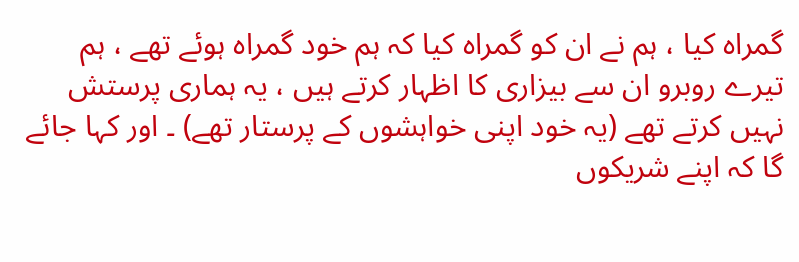گمراہ کیا ، ہم نے ان کو گمراہ کیا کہ ہم خود گمراہ ہوئے تھے ، ہم تیرے روبرو ان سے بیزاری کا اظہار کرتے ہیں ، یہ ہماری پرستش نہیں کرتے تھے (یہ خود اپنی خواہشوں کے پرستار تھے) ۔ اور کہا جائے گا کہ اپنے شریکوں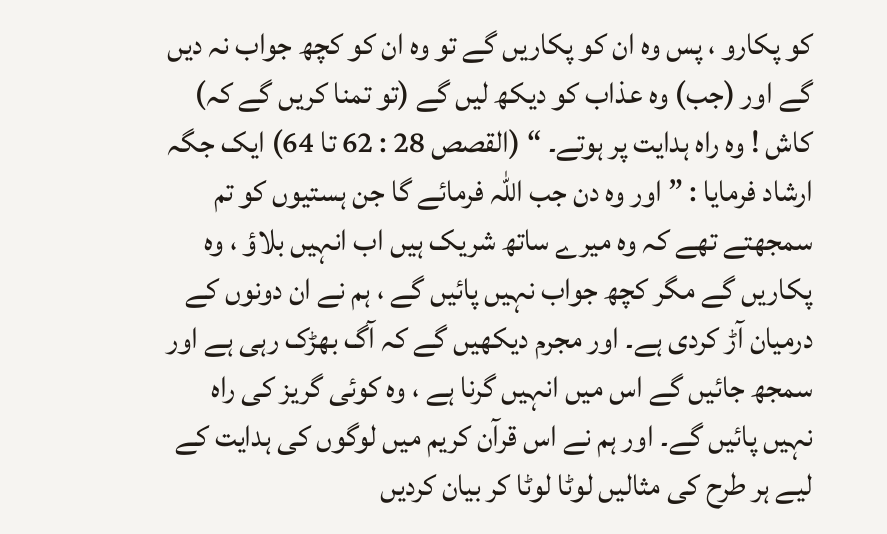کو پکارو ، پس وہ ان کو پکاریں گے تو وہ ان کو کچھ جواب نہ دیں گے اور (جب) وہ عذاب کو دیکھ لیں گے (تو تمنا کریں گے کہ) کاش ! وہ راہ ہدایت پر ہوتے۔ “ (القصص 28 : 62 تا 64) ایک جگہ ارشاد فرمایا : ” اور وہ دن جب اللہ فرمائے گا جن ہستیوں کو تم سمجھتے تھے کہ وہ میرے ساتھ شریک ہیں اب انہیں بلاؤ ، وہ پکاریں گے مگر کچھ جواب نہیں پائیں گے ، ہم نے ان دونوں کے درمیان آڑ کردی ہے۔ اور مجرم دیکھیں گے کہ آگ بھڑک رہی ہے اور سمجھ جائیں گے اس میں انہیں گرنا ہے ، وہ کوئی گریز کی راہ نہیں پائیں گے۔ اور ہم نے اس قرآن کریم میں لوگوں کی ہدایت کے لیے ہر طرح کی مثالیں لوٹا لوٹا کر بیان کردیں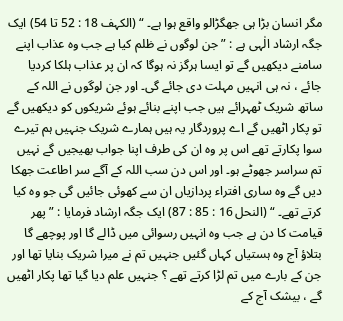مگر انسان بڑا ہی جھگڑالو واقع ہوا ہے۔ “ (الکہف 18 : 52 تا 54) ایک جگہ ارشاد الٰہی ہے : ” جن لوگوں نے ظلم کیا ہے جب وہ عذاب اپنے سامنے دیکھیں گے تو ایسا ہرگز نہ ہوگا کہ ان پر عذاب ہلکا کردیا جائے ، نہ ہی انہیں مہلت دی جائے گی۔ اور جن لوگوں نے اللہ کے ساتھ شریک ٹھہرائے ہیں جب اپنے بنائے ہوئے شریکوں کو دیکھیں گے تو پکار اٹھیں گے اے پروردگار یہ ہیں ہمارے شریک جنہیں ہم تیرے سوا پکارتے تھے اس پر وہ ان کی طرف اپنا جواب بھیجیں گے نہیں تم سراسر جھوٹے ہو۔ اور اس دن سب اللہ کے آگے سر اطاعت جھکا دیں گے وہ ساری افتراء پردازیاں ان سے کھوئی جائیں گی جو وہ کیا کرتے تھے۔ “ (النحل 16 : 85 : 87) ایک جگہ ارشاد فرمایا : ” پھر قیامت کا دن ہے جب وہ انہیں رسوائی میں ڈالے گا اور پوچھے گا بتلاؤ آج وہ ہستیاں کہاں گئیں جنہیں تم نے میرا شریک بنایا تھا اور جن کے بارے میں تم لڑا کرتے تھے ؟ جنہیں علم دیا گیا تھا پکار اٹھیں گے ، بیشک آج کے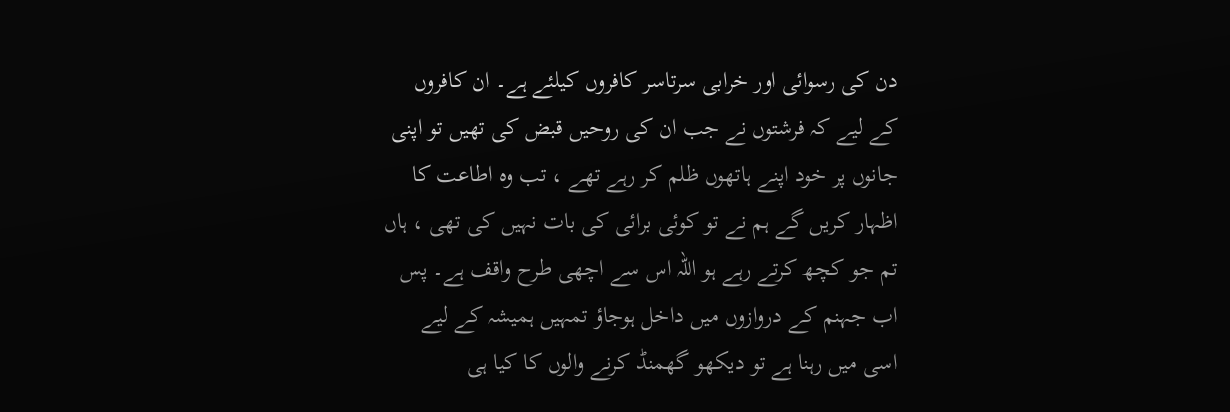دن کی رسوائی اور خرابی سرتاسر کافروں کیلئے ہے۔ ان کافروں کے لیے کہ فرشتوں نے جب ان کی روحیں قبض کی تھیں تو اپنی جانوں پر خود اپنے ہاتھوں ظلم کر رہے تھے ، تب وہ اطاعت کا اظہار کریں گے ہم نے تو کوئی برائی کی بات نہیں کی تھی ، ہاں تم جو کچھ کرتے رہے ہو اللہ اس سے اچھی طرح واقف ہے۔ پس اب جہنم کے دروازوں میں داخل ہوجاؤ تمہیں ہمیشہ کے لیے اسی میں رہنا ہے تو دیکھو گھمنڈ کرنے والوں کا کیا ہی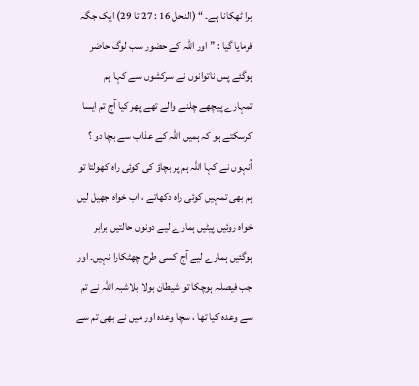برا ٹھکانا ہے۔ “ (النحل 16 : 27 تا 29) ایک جگہ فرمایا گیا : ” اور اللہ کے حضور سب لوگ حاضر ہوگئے پس ناتوانوں نے سرکشوں سے کہا ہم تمہارے پیچھے چلنے والے تھے پھر کیا آج تم ایسا کرسکتے ہو کہ ہمیں اللہ کے عذاب سے بچا دو ؟ اُنہوں نے کہا اللہ ہم پر بچاؤ کی کوئی راہ کھولتا تو ہم بھی تمہیں کوئی راہ دکھاتے ، اب خواہ جھیل لیں خواہ روئیں پیٹیں ہمارے لیے دونوں حالتیں برابر ہوگئیں ہمارے لیے آج کسی طرح چھٹکارا نہیں۔ اور جب فیصلہ ہوچکا تو شیطان بولا بلاشبہ اللہ نے تم سے وعدہ کیا تھا ، سچا وعدہ اور میں نے بھی تم سے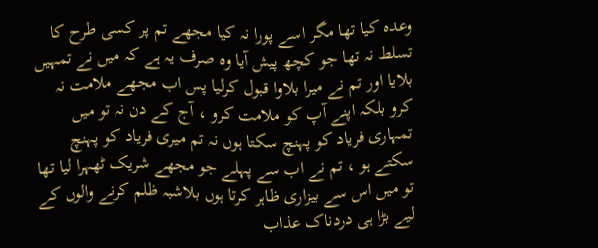وعدہ کیا تھا مگر اسے پورا نہ کیا مجھے تم پر کسی طرح کا تسلط نہ تھا جو کچھ پیش آیا وہ صرف یہ ہے کہ میں نے تمہیں بلایا اور تم نے میرا بلاوا قبول کرلیا پس اب مجھے ملامت نہ کرو بلکہ اپنے آپ کو ملامت کرو ، آج کے دن نہ تو میں تمہاری فریاد کو پہنچ سکتا ہوں نہ تم میری فریاد کو پہنچ سکتے ہو ، تم نے اب سے پہلے جو مجھے شریک ٹھہرا لیا تھا تو میں اس سے بیزاری ظاہر کرتا ہوں بلاشبہ ظلم کرنے والوں کے لیے بڑا ہی دردناک عذاب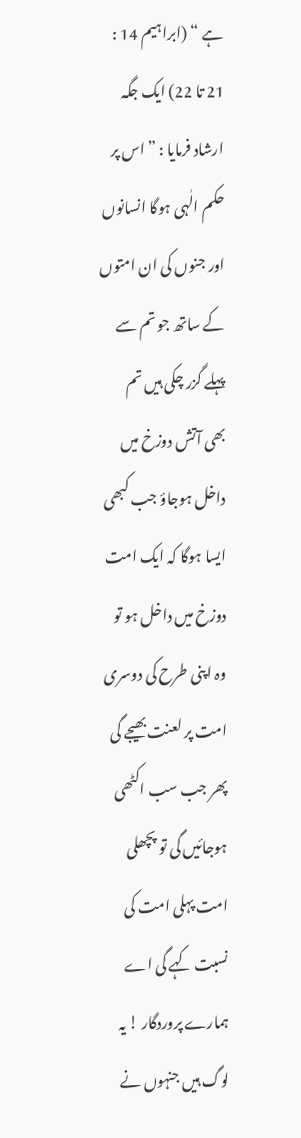ہے “ (ابراہیم 14 : 21 تا 22) ایک جگہ ارشاد فرمایا : ” اس پر حکم الٰہی ہوگا انسانوں اور جنوں کی ان امتوں کے ساتھ جو تم سے پہلے گزر چکی ہیں تم بھی آتش دوزخ میں داخل ہوجاؤ جب کبھی ایسا ہوگا کہ ایک امت دوزخ میں داخل ہو تو وہ اپنی طرح کی دوسری امت پر لعنت بھیجے گی پھر جب سب اکٹھی ہوجائیں گی تو پچھلی امت پہلی امت کی نسبت کہے گی اے ہمارے پروردگار ! یہ لوگ ہیں جنہوں نے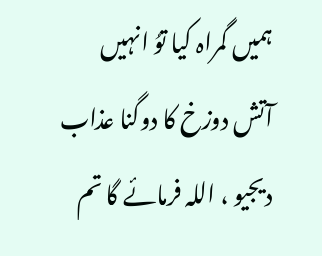ہمیں گمراہ کیا توُ انہیں آتش دوزخ کا دوگنا عذاب دیجیو ، اللہ فرمائے گا تم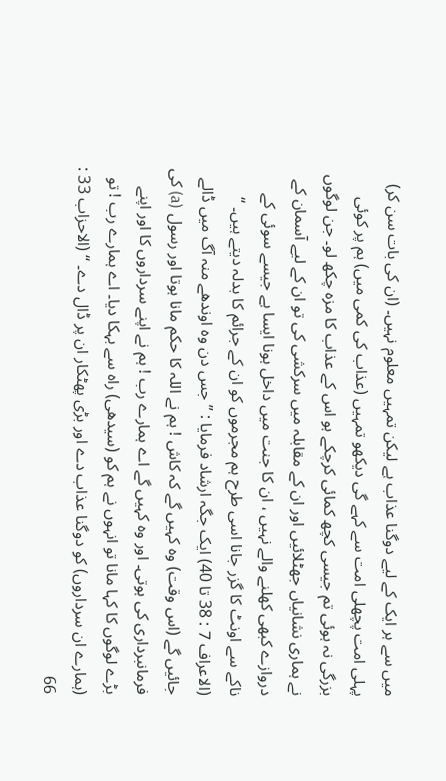میں سے ہر ایک کے لیے دوگنا عذاب ہے لیکن تمہیں معلوم نہیں۔ (ان کی بات سن کر) پہلی امت پچھلی امت سے کہے گی دیکھو تمہیں (عذاب کی کمی میں) ہم پر کوئی بزرگی نہ ہوئی تم جیسی کچھ کمائی کرچکے ہو اس کے عذاب کا مزہ چکھ لو۔ جن لوگوں نے ہماری نشانیاں جھٹلائیں اور ان کے مقابلہ میں سرکشی کی تو ان کے لیے آسمان کے دروازے کبھی کھلنے والے نہیں ، ان کا جنت میں داخل ہونا ایسا ہے جیسے سوئی کے ناکے سے اونٹ کا گزر جانا اسی طرح ہم مجرموں کو ان کے جرائم کا بدلہ دیتے ہیں۔ “ (الاعراف 7 : 38 تا 40) ایک جگہ ارشاد فرمایا : ” جس دن وہ اوندھے منہ آگ میں ڈالے جائیں گے (اس وقت) وہ کہیں گے کہ کاش ! ہم نے اللہ کا حکم مانا ہوتا اور رسول (a) کی فرمانبرداری کی ہوتی۔ اور وہ کہیں گے اے ہمارے رب ! ہم نے اپنے سرداروں کا اور اپنے بڑے لوگوں کا کہا مانا تو انہوں نے ہم کو (سیدھی) راہ سے بہکا دیا۔ اے ہمارے رب ! تو (ہمارے ان سرداروں) کو دوگنا عذاب دے اور بڑی پھٹکار ان پر ڈال دے۔ “ (الاحزاب 33 : 66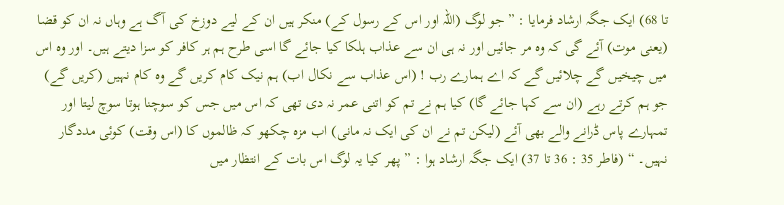تا 68) ایک جگہ ارشاد فرمایا : ” جو لوگ (اللہ اور اس کے رسول کے) منکر ہیں ان کے لیے دوزخ کی آگ ہے وہاں نہ ان کو قضا (یعنی موت) آئے گی کہ وہ مر جائیں اور نہ ہی ان سے عذاب ہلکا کیا جائے گا اسی طرح ہم ہر کافر کو سزا دیتے ہیں۔ اور وہ اس میں چیخیں گے چلائیں گے کہ اے ہمارے رب ! (اس عذاب سے نکال اب) ہم نیک کام کریں گے وہ کام نہیں (کریں گے) جو ہم کرتے رہے (ان سے کہا جائے گا) کیا ہم نے تم کو اتنی عمر نہ دی تھی کہ اس میں جس کو سوچنا ہوتا سوچ لیتا اور تمہارے پاس ڈرانے والے بھی آئے (لیکن تم نے ان کی ایک نہ مانی) اب مزہ چکھو کہ ظالموں کا (اس وقت) کوئی مددگار نہیں۔ “ (فاطر 35 : 36 تا 37) ایک جگہ ارشاد ہوا : ” پھر کیا یہ لوگ اس بات کے انتظار میں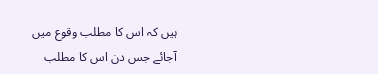ہیں کہ اس کا مطلب وقوع میں آجائے جس دن اس کا مطلب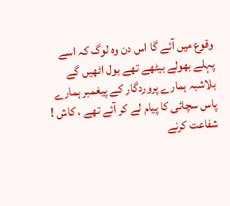وقوع میں آئے گا اس دن وہ لوگ کہ اسے پہلے بھولے بیٹھے تھے بول اٹھیں گے بلاشبہ ہمارے پروردگار کے پیغمبر ہمارے پاس سچائی کا پیام لے کر آئے تھے ، کاش ! شفاعت کرنے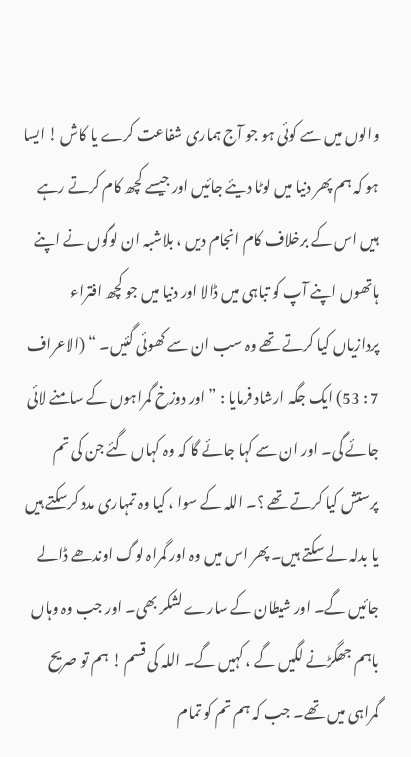والوں میں سے کوئی ہو جو آج ہماری شفاعت کرے یا کاش ! ایسا ہو کہ ہم پھر دنیا میں لوٹا دیئے جائیں اور جیسے کچھ کام کرتے رہے ہیں اس کے برخلاف کام انجام دیں ، بلاشبہ ان لوگوں نے اپنے ہاتھوں اپنے آپ کو تباہی میں ڈالا اور دنیا میں جو کچھ افتراء پردازیاں کیا کرتے تھے وہ سب ان سے کھوئی گئیں۔ “ (الاعراف 7 : 53) ایک جگہ ارشاد فرمایا : ” اور دوزخ گمراہوں کے سامنے لائی جائے گی۔ اور ان سے کہا جائے گا کہ وہ کہاں گئے جن کی تم پرستش کیا کرتے تھے ؟۔ اللہ کے سوا ، کیا وہ تمہاری مدد کرسکتے ہیں یا بدلہ لے سکتے ہیں۔ پھر اس میں وہ اور گمراہ لوگ اوندھے ڈالے جائیں گے۔ اور شیطان کے سارے لشکر بھی۔ اور جب وہ وہاں باہم جھگڑنے لگیں گے ، کہیں گے۔ اللہ کی قسم ! ہم تو صریح گمراہی میں تھے۔ جب کہ ہم تم کو تمام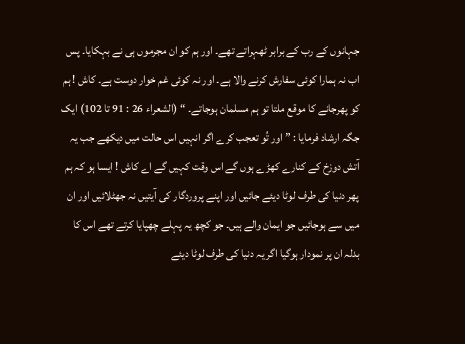جہانوں کے رب کے برابر ٹھہراتے تھے۔ اور ہم کو ان مجرموں ہی نے بہکایا۔ پس اب نہ ہمارا کوئی سفارش کرنے والا ہے۔ اور نہ کوئی غم خوار دوست ہے۔ کاش ! ہم کو پھرجانے کا موقع ملتا تو ہم مسلمان ہوجاتے۔ “ (الشعراء 26 : 91 تا 102) ایک جگہ ارشاد فرمایا : ” اور تُو تعجب کرے اگر انہیں اس حالت میں دیکھے جب یہ آتش دوزخ کے کنارے کھڑے ہوں گے اس وقت کہیں گے اے کاش ! ایسا ہو کہ ہم پھر دنیا کی طرف لوٹا دیئے جائیں اور اپنے پروردگار کی آیتیں نہ جھٹلائیں اور ان میں سے ہوجائیں جو ایمان والے ہیں۔ جو کچھ یہ پہلے چھپایا کرتے تھے اس کا بدلہ ان پر نمودار ہوگیا اگر یہ دنیا کی طرف لوٹا دیئے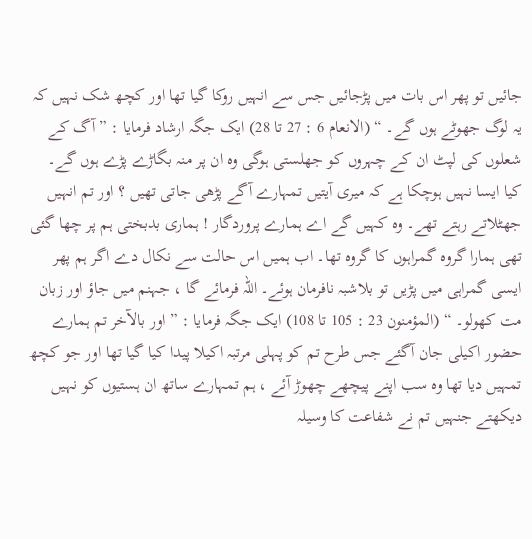جائیں تو پھر اس بات میں پڑجائیں جس سے انہیں روکا گیا تھا اور کچھ شک نہیں کہ یہ لوگ جھوٹے ہوں گے۔ “ (الانعام 6 : 27 تا 28) ایک جگہ ارشاد فرمایا : ” آگ کے شعلوں کی لپٹ ان کے چہروں کو جھلستی ہوگی وہ ان پر منہ بگاڑے پڑے ہوں گے۔ کیا ایسا نہیں ہوچکا ہے کہ میری آیتیں تمہارے آگے پڑھی جاتی تھیں ؟ اور تم انہیں جھٹلاتے رہتے تھے۔ وہ کہیں گے اے ہمارے پروردگار ! ہماری بدبختی ہم پر چھا گئی تھی ہمارا گروہ گمراہوں کا گروہ تھا۔ اب ہمیں اس حالت سے نکال دے اگر ہم پھر ایسی گمراہی میں پڑیں تو بلاشبہ نافرمان ہوئے۔ اللہ فرمائے گا ، جہنم میں جاؤ اور زبان مت کھولو۔ “ (المؤمنون 23 : 105 تا 108) ایک جگہ فرمایا : ” اور بالآخر تم ہمارے حضور اکیلی جان آگئے جس طرح تم کو پہلی مرتبہ اکیلا پیدا کیا گیا تھا اور جو کچھ تمہیں دیا تھا وہ سب اپنے پیچھے چھوڑ آئے ، ہم تمہارے ساتھ ان ہستیوں کو نہیں دیکھتے جنہیں تم نے شفاعت کا وسیلہ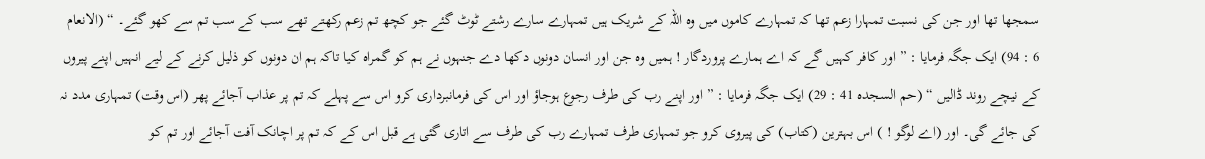سمجھا تھا اور جن کی نسبت تمہارا زعم تھا کہ تمہارے کاموں میں وہ اللہ کے شریک ہیں تمہارے سارے رشتے ٹوٹ گئے جو کچھ تم زعم رکھتے تھے سب کے سب تم سے کھو گئے۔ “ (الانعام 6 : 94) ایک جگہ فرمایا : ” اور کافر کہیں گے کہ اے ہمارے پروردگار ! ہمیں وہ جن اور انسان دونوں دکھا دے جنہوں نے ہم کو گمراہ کیا تاکہ ہم ان دونوں کو ذلیل کرنے کے لیے انہیں اپنے پیروں کے نیچے روند ڈالیں “ (حم السجدہ 41 : 29) ایک جگہ فرمایا : ” اور اپنے رب کی طرف رجوع ہوجاؤ اور اس کی فرمانبرداری کرو اس سے پہلے کہ تم پر عذاب آجائے پھر (اس وقت) تمہاری مدد نہ کی جائے گی۔ اور (اے لوگو ! ) اس بہترین (کتاب) کی پیروی کرو جو تمہاری طرف تمہارے رب کی طرف سے اتاری گئی ہے قبل اس کے کہ تم پر اچانک آفت آجائے اور تم کو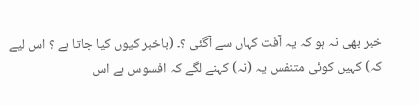خبر بھی نہ ہو کہ یہ آفت کہاں سے آگئی ؟۔ (باخبر کیوں کیا جاتا ہے ؟ اس لیے کہ) کہیں کوئی متنفس یہ (نہ) کہنے لگے کہ افسوس ہے اس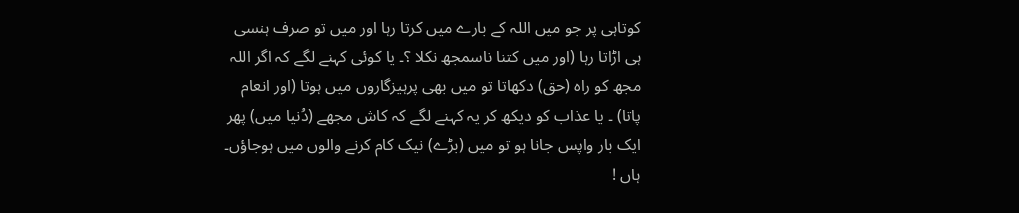کوتاہی پر جو میں اللہ کے بارے میں کرتا رہا اور میں تو صرف ہنسی ہی اڑاتا رہا (اور میں کتنا ناسمجھ نکلا ؟۔ یا کوئی کہنے لگے کہ اگر اللہ مجھ کو راہ (حق) دکھاتا تو میں بھی پرہیزگاروں میں ہوتا (اور انعام پاتا) ۔ یا عذاب کو دیکھ کر یہ کہنے لگے کہ کاش مجھے (دُنیا میں) پھر ایک بار واپس جانا ہو تو میں (بڑے) نیک کام کرنے والوں میں ہوجاؤں۔ ہاں !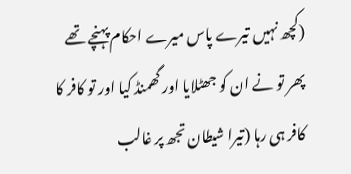(کچھ نہیں تیرے پاس میرے احکام پہنچے تھے پھر تو نے ان کو جھٹلایا اور گھمنڈ کیا اور تو کافر کا کافر ہی رہا (تیرا شیطان تجھ پر غالب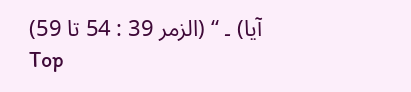آیا) ۔ “ (الزمر 39 : 54 تا 59)
Top